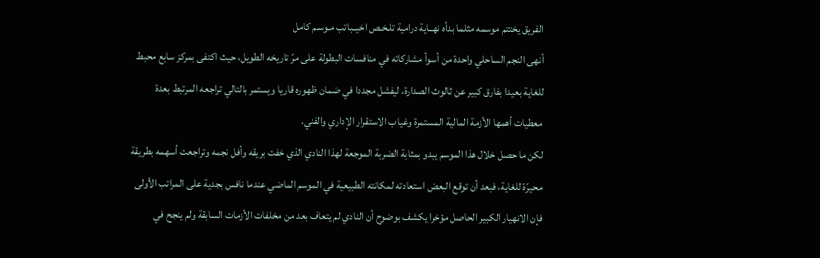الفريق يختتم موسمه مثلما بدأه نهــاية درامية تلـخـص اخيــباتب مـوسـم كامل
أنهى النجم الساحلي واحدة من أسوأ مشاركاته في منافسات البطولة على مرّ تاريخه الطويل، حيث اكتفى بمركز سابع محبط للغاية بعيدا بفارق كبير عن ثالوث الصدارة، ليفشل مجددا في ضمان ظهوره قاريا ويستمر بالتالي تراجعه المرتبط بعدة معطيات أهمها الأزمة المالية المستمرة وغياب الاستقرار الإداري والفني.
لكن ما حصل خلال هذا الموسم يبدو بمثابة الضربة الموجعة لهذا النادي الذي خفت بريقه وأفل نجمه وتراجعت أسهمه بطريقة محيرّة للغاية، فبعد أن توقع البعض استعادته لمكانته الطبيعية في الموسم الماضي عندما نافس بجدية على المراتب الأولى فإن الانهيار الكبير الحاصل مؤخرا يكشف بوضوح أن النادي لم يتعاف بعد من مخلفات الأزمات السابقة ولم ينجح في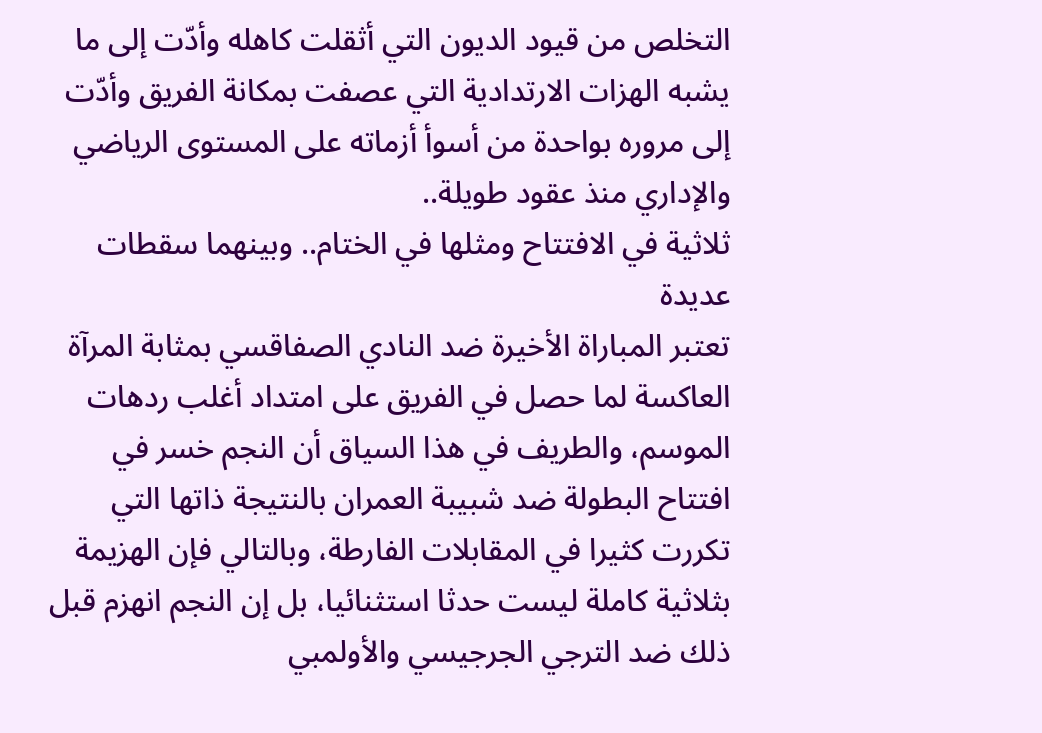التخلص من قيود الديون التي أثقلت كاهله وأدّت إلى ما يشبه الهزات الارتدادية التي عصفت بمكانة الفريق وأدّت إلى مروره بواحدة من أسوأ أزماته على المستوى الرياضي والإداري منذ عقود طويلة..
ثلاثية في الافتتاح ومثلها في الختام.. وبينهما سقطات عديدة
تعتبر المباراة الأخيرة ضد النادي الصفاقسي بمثابة المرآة العاكسة لما حصل في الفريق على امتداد أغلب ردهات الموسم، والطريف في هذا السياق أن النجم خسر في افتتاح البطولة ضد شبيبة العمران بالنتيجة ذاتها التي تكررت كثيرا في المقابلات الفارطة، وبالتالي فإن الهزيمة بثلاثية كاملة ليست حدثا استثنائيا، بل إن النجم انهزم قبل ذلك ضد الترجي الجرجيسي والأولمبي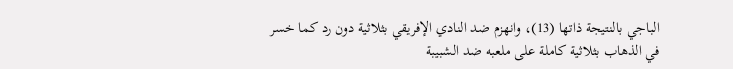الباجي بالنتيجة ذاتها (13)، وانهزم ضد النادي الإفريقي بثلاثية دون رد كما خسر في الذهاب بثلاثية كاملة على ملعبه ضد الشبيبة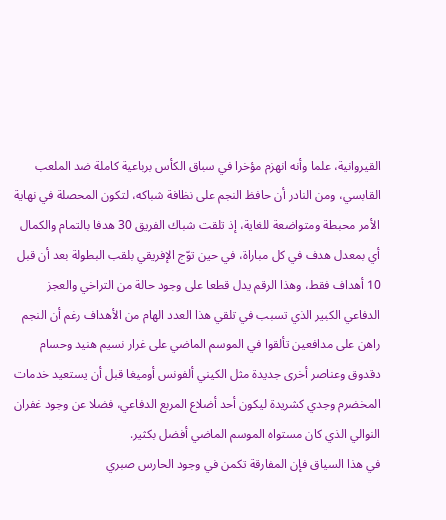القيروانية، علما وأنه انهزم مؤخرا في سباق الكأس برباعية كاملة ضد الملعب القابسي، ومن النادر أن حافظ النجم على نظافة شباكه، لتكون المحصلة في نهاية الأمر محبطة ومتواضعة للغاية، إذ تلقت شباك الفريق 30 هدفا بالتمام والكمال أي بمعدل هدف في كل مباراة، في حين توّج الإفريقي بلقب البطولة بعد أن قبل 10 أهداف فقط، وهذا الرقم يدل قطعا على وجود حالة من التراخي والعجز الدفاعي الكبير الذي تسبب في تلقي هذا العدد الهام من الأهداف رغم أن النجم راهن على مدافعين تألقوا في الموسم الماضي على غرار نسيم هنيد وحسام دقدوق وعناصر أخرى جديدة مثل الكيني ألفونس أوميغا قبل أن يستعيد خدمات المخضرم وجدي كشريدة ليكون أحد أضلاع المربع الدفاعي، فضلا عن وجود غفران النوالي الذي كان مستواه الموسم الماضي أفضل بكثير.
في هذا السياق فإن المفارقة تكمن في وجود الحارس صبري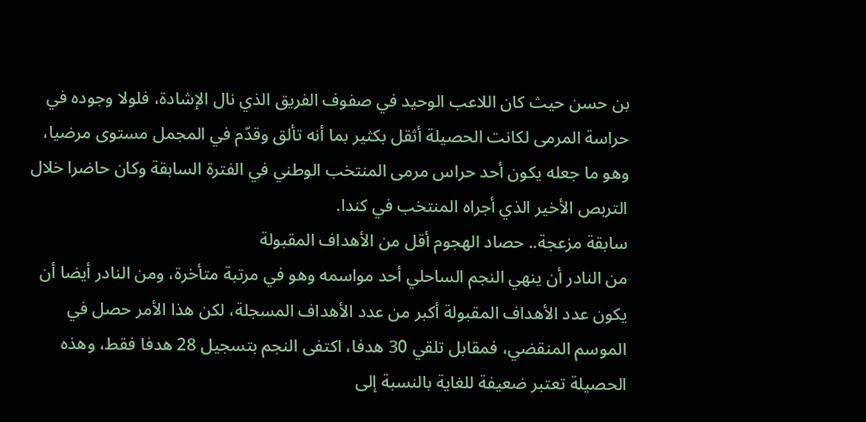بن حسن حيث كان اللاعب الوحيد في صفوف الفريق الذي نال الإشادة، فلولا وجوده في حراسة المرمى لكانت الحصيلة أثقل بكثير بما أنه تألق وقدّم في المجمل مستوى مرضيا، وهو ما جعله يكون أحد حراس مرمى المنتخب الوطني في الفترة السابقة وكان حاضرا خلال التربص الأخير الذي أجراه المنتخب في كندا.
سابقة مزعجة.. حصاد الهجوم أقل من الأهداف المقبولة
من النادر أن ينهي النجم الساحلي أحد مواسمه وهو في مرتبة متأخرة، ومن النادر أيضا أن يكون عدد الأهداف المقبولة أكبر من عدد الأهداف المسجلة، لكن هذا الأمر حصل في الموسم المنقضي، فمقابل تلقي 30 هدفا، اكتفى النجم بتسجيل 28 هدفا فقط، وهذه الحصيلة تعتبر ضعيفة للغاية بالنسبة إلى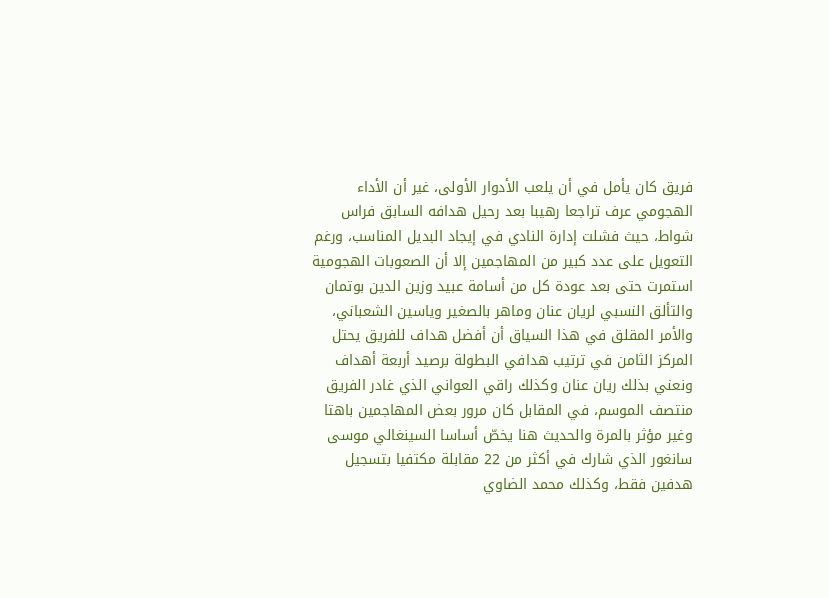فريق كان يأمل في أن يلعب الأدوار الأولى، غير أن الأداء الهجومي عرف تراجعا رهيبا بعد رحيل هدافه السابق فراس شواط، حيث فشلت إدارة النادي في إيجاد البديل المناسب، ورغم التعويل على عدد كبير من المهاجمين إلا أن الصعوبات الهجومية استمرت حتى بعد عودة كل من أسامة عبيد وزين الدين بوتمان والتألق النسبي لريان عنان وماهر بالصغير وياسين الشعباني، والأمر المقلق في هذا السياق أن أفضل هداف للفريق يحتل المركز الثامن في ترتيب هدافي البطولة برصيد أربعة أهداف ونعني بذلك ريان عنان وكذلك راقي العواني الذي غادر الفريق منتصف الموسم، في المقابل كان مرور بعض المهاجمين باهتا وغير مؤثر بالمرة والحديث هنا يخصّ أساسا السينغالي موسى سانغور الذي شارك في أكثر من 22 مقابلة مكتفيا بتسجيل هدفين فقط، وكذلك محمد الضاوي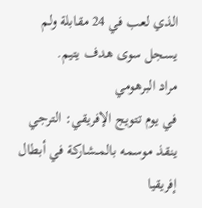الذي لعب في 24 مقابلة ولم يسجل سوى هدف يتيم.
مراد البرهومي
في يوم تتويج الإفريقي: الترجي ينقذ موسمه بالمــشاركة في أبطال إفريقيا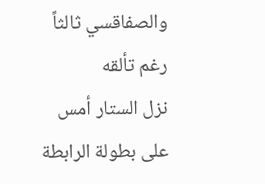والصفاقسي ثالثاً رغم تألقه
نزل الستار أمس على بطولة الرابطة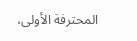المحترفة الأولى،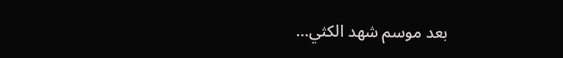بعد موسم شهد الكثي…